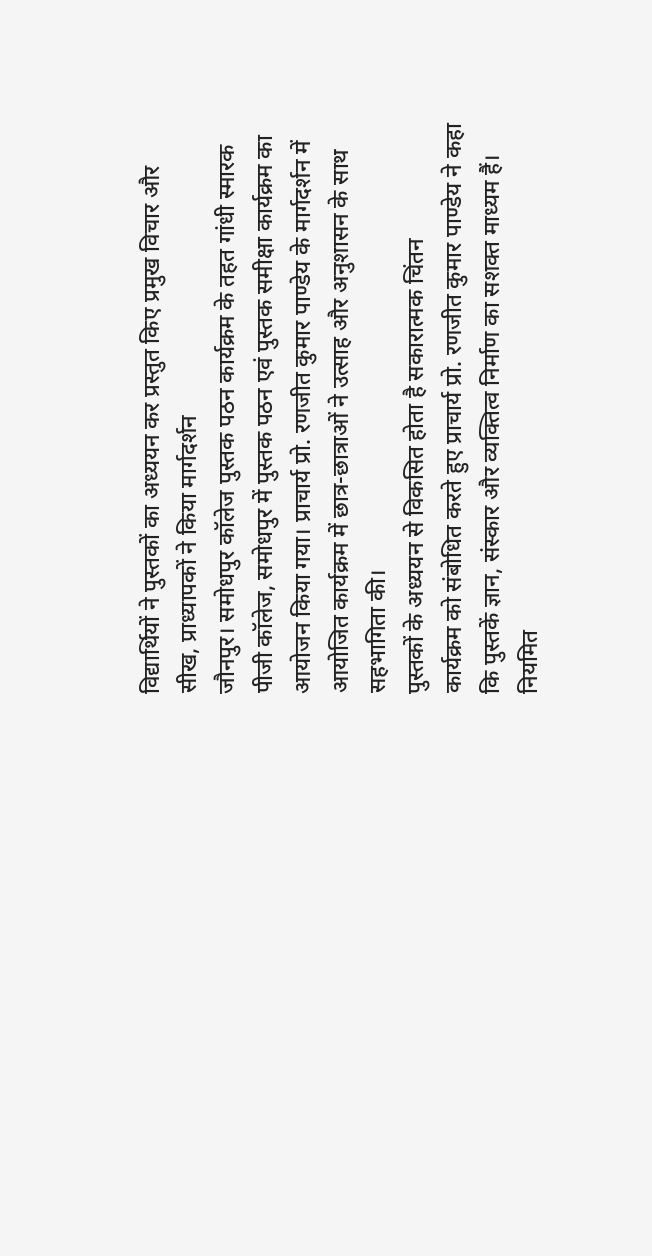विद्यार्थियों ने पुस्तकों का अध्ययन कर प्रस्तुत किए प्रमुख विचार और सीख, प्राध्यापकों ने किया मार्गदर्शन
जौनपुर। समोधपुर कॉलेज पुस्तक पठन कार्यक्रम के तहत गांधी स्मारक पीजी कॉलेज, समोधपुर में पुस्तक पठन एवं पुस्तक समीक्षा कार्यक्रम का आयोजन किया गया। प्राचार्य प्रो. रणजीत कुमार पाण्डेय के मार्गदर्शन में आयोजित कार्यक्रम में छात्र-छात्राओं ने उत्साह और अनुशासन के साथ सहभागिता की।
पुस्तकों के अध्ययन से विकसित होता है सकारात्मक चिंतन
कार्यक्रम को संबोधित करते हुए प्राचार्य प्रो. रणजीत कुमार पाण्डेय ने कहा कि पुस्तकें ज्ञान, संस्कार और व्यक्तित्व निर्माण का सशक्त माध्यम हैं। नियमित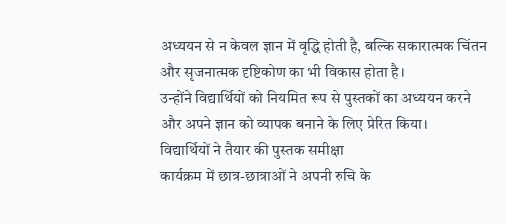अध्ययन से न केवल ज्ञान में वृद्धि होती है, बल्कि सकारात्मक चिंतन और सृजनात्मक दृष्टिकोण का भी विकास होता है।
उन्होंने विद्यार्थियों को नियमित रूप से पुस्तकों का अध्ययन करने और अपने ज्ञान को व्यापक बनाने के लिए प्रेरित किया।
विद्यार्थियों ने तैयार की पुस्तक समीक्षा
कार्यक्रम में छात्र-छात्राओं ने अपनी रुचि के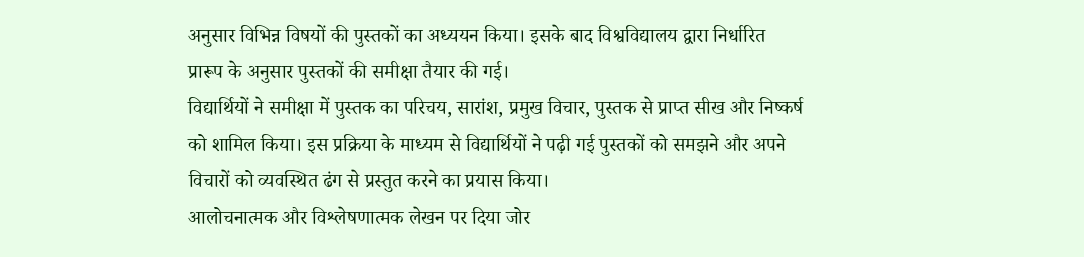अनुसार विभिन्न विषयों की पुस्तकों का अध्ययन किया। इसके बाद विश्वविद्यालय द्वारा निर्धारित प्रारूप के अनुसार पुस्तकों की समीक्षा तैयार की गई।
विद्यार्थियों ने समीक्षा में पुस्तक का परिचय, सारांश, प्रमुख विचार, पुस्तक से प्राप्त सीख और निष्कर्ष को शामिल किया। इस प्रक्रिया के माध्यम से विद्यार्थियों ने पढ़ी गई पुस्तकों को समझने और अपने विचारों को व्यवस्थित ढंग से प्रस्तुत करने का प्रयास किया।
आलोचनात्मक और विश्लेषणात्मक लेखन पर दिया जोर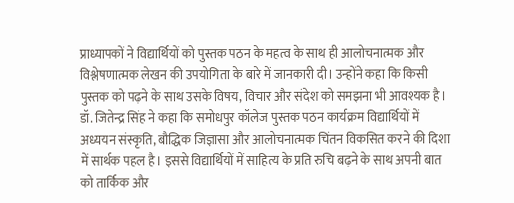प्राध्यापकों ने विद्यार्थियों को पुस्तक पठन के महत्व के साथ ही आलोचनात्मक और विश्लेषणात्मक लेखन की उपयोगिता के बारे में जानकारी दी। उन्होंने कहा कि किसी पुस्तक को पढ़ने के साथ उसके विषय, विचार और संदेश को समझना भी आवश्यक है।
डॉ. जितेन्द्र सिंह ने कहा कि समोधपुर कॉलेज पुस्तक पठन कार्यक्रम विद्यार्थियों में अध्ययन संस्कृति, बौद्धिक जिज्ञासा और आलोचनात्मक चिंतन विकसित करने की दिशा में सार्थक पहल है। इससे विद्यार्थियों में साहित्य के प्रति रुचि बढ़ने के साथ अपनी बात को तार्किक और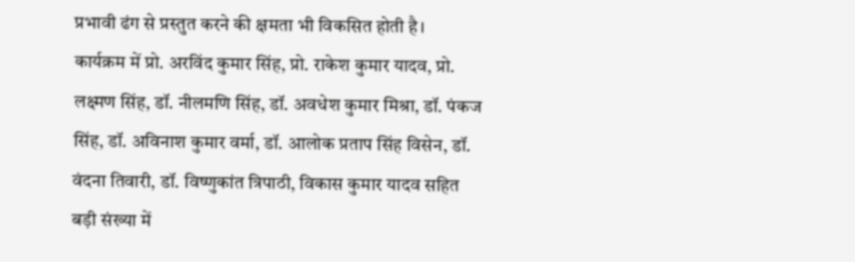प्रभावी ढंग से प्रस्तुत करने की क्षमता भी विकसित होती है।
कार्यक्रम में प्रो. अरविंद कुमार सिंह, प्रो. राकेश कुमार यादव, प्रो. लक्ष्मण सिंह, डॉ. नीलमणि सिंह, डॉ. अवधेश कुमार मिश्रा, डॉ. पंकज सिंह, डॉ. अविनाश कुमार वर्मा, डॉ. आलोक प्रताप सिंह विसेन, डॉ. वंदना तिवारी, डॉ. विष्णुकांत त्रिपाठी, विकास कुमार यादव सहित बड़ी संख्या में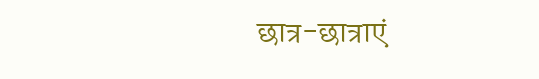छात्र-छात्राएं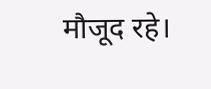मौजूद रहे।